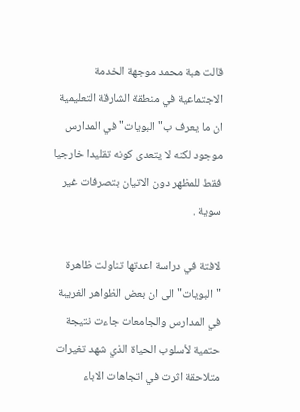قالت هبة محمد موجهة الخدمة الاجتماعية في منطقة الشارقة التعليمية ان ما يعرف ب"البويات" في المدارس موجود لكنه لا يتعدى كونه تقليدا خارجيا فقط للمظهر دون الاتيان بتصرفات غير سوية .

لافتة في دراسة اعدتها تناولت ظاهرة "البويات" الى ان بعض الظواهر الغريبة في المدارس والجامعات جاءت نتيجة حتمية لأسلوب الحياة الذي شهد تغيرات متلاحقة اثرت في اتجاهات الاباء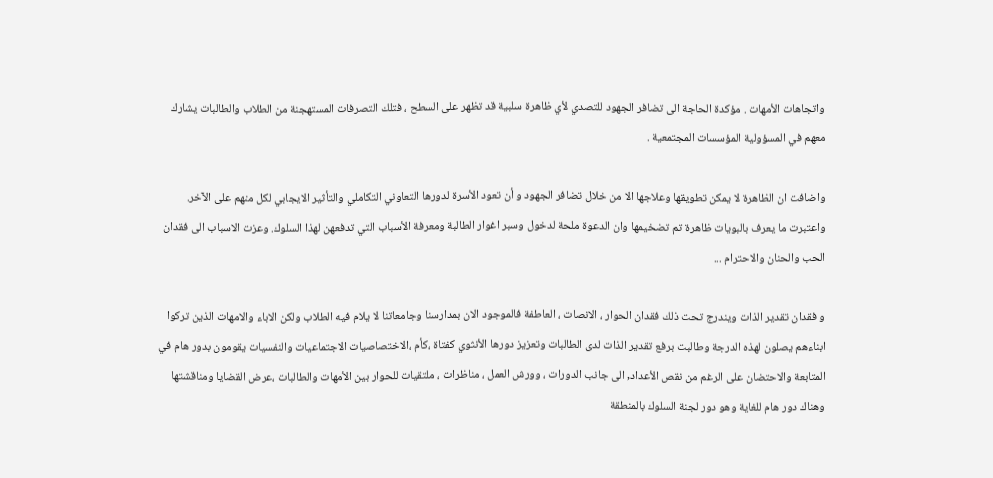واتجاهات الأمهات . مؤكدة الحاجة الى تضافر الجهود للتصدي لأي ظاهرة سلبية قد تظهر على السطح ، فتلك التصرفات المستهجنة من الطلاب والطالبات يشارك معهم في المسؤولية المؤسسات المجتمعية .

واضافت ان الظاهرة لا يمكن تطويقها وعلاجها الا من خلال تضافر الجهود و أن تعود الأسرة لدورها التعاوني التكاملي والتأثير الايجابي لكل منهم على الآخر. واعتبرت ما يعرف بالبويات ظاهرة تم تضخيمها وان الدعوة ملحة لدخول وسبر اغوار الطالبة ومعرفة الأسباب التي تدفعهن لهذا السلوك. وعزت الاسباب الى فقدان الحب والحنان والاحترام ...

و فقدان تقدير الذات ويندرج تحت ذلك فقدان الحوار ، الانصات ، العاطفة فالموجود الان بمدارسنا وجامعاتنا لا يلام فيه الطلاب ولكن الاباء والامهات الذين تركوا ابناءهم يصلون لهذه الدرجة وطالبت برفع تقدير الذات لدى الطالبات وتعزيز دورها الأنثوي كفتاة ،كأم ،الاختصاصيات الاجتماعيات والنفسيات يقومون بدور هام في المتابعة والاحتضان على الرغم من نقص الأعداد, الى جانب الدورات ، وورش العمل ، مناظرات ، ملتقيات للحوار بين الأمهات والطالبات ،عرض القضايا ومناقشتها وهناك دور هام للغاية وهو دور لجنة السلوك بالمنطقة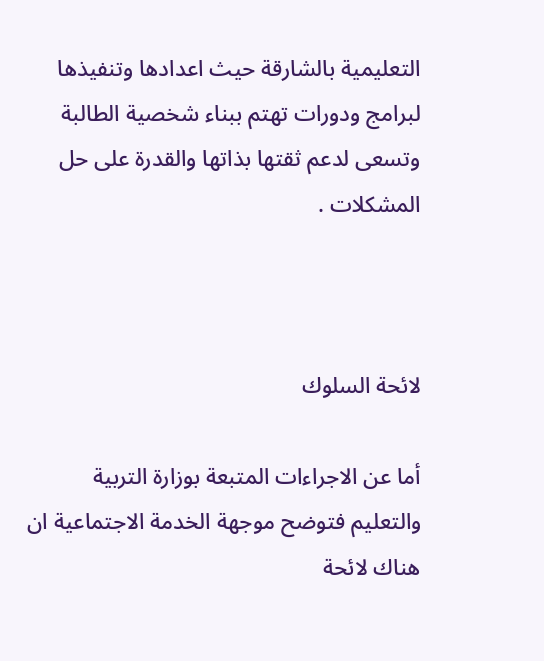التعليمية بالشارقة حيث اعدادها وتنفيذها لبرامج ودورات تهتم ببناء شخصية الطالبة وتسعى لدعم ثقتها بذاتها والقدرة على حل المشكلات .



لائحة السلوك

أما عن الاجراءات المتبعة بوزارة التربية والتعليم فتوضح موجهة الخدمة الاجتماعية ان هناك لائحة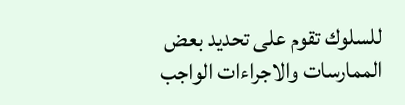للسلوك تقوم على تحديد بعض الممارسات والاجراءات الواجب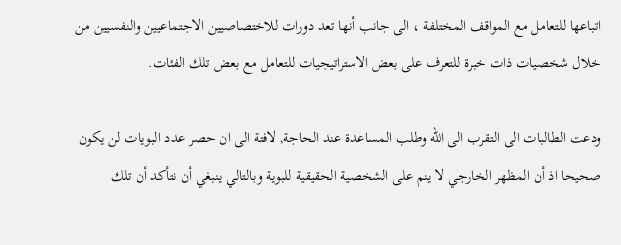اتباعها للتعامل مع المواقف المختلفة ، الى جانب أنها تعد دورات للاختصاصيين الاجتماعيين والنفسيين من خلال شخصيات ذات خبرة للتعرف على بعض الاستراتيجيات للتعامل مع بعض تلك الفئات.

ودعت الطالبات الى التقرب الى الله وطلب المساعدة عند الحاجة, لافتة الى ان حصر عدد البويات لن يكون صحيحا اذ أن المظهر الخارجي لا ينم على الشخصية الحقيقية للبوية وبالتالي ينبغي أن نتأكد أن تلك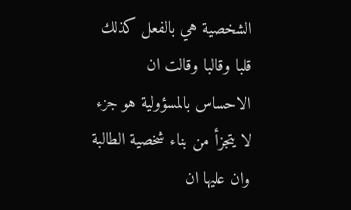الشخصية هي بالفعل كذلك قلبا وقالبا وقالت ان الاحساس بالمسؤولية هو جزء لا يتجزأ من بناء شخصية الطالبة وان عليها ان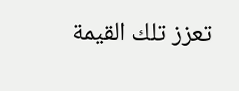تعزز تلك القيمة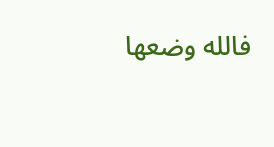فالله وضعها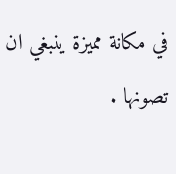في مكانة مميزة ينبغي ان تصونها .